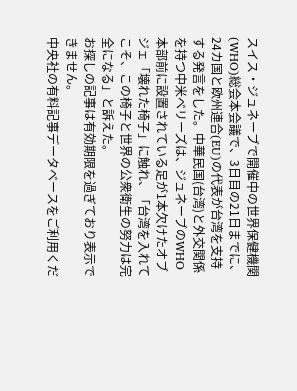スイス・ジュネーブで開催中の世界保健機関(WHO)総会本会議で、3日目の21日までに、24カ国と欧州連合(EU)の代表が台湾を支持する発言をした。中華民国(台湾)と外交関係を持つ中米ベリーズは、ジュネーブのWHO本部前に設置されている足が1本欠けたオブジェ「壊れた椅子」に触れ、「台湾を入れてこそ、この椅子と世界の公衆衛生の努力は完全になる」と訴えた。
お探しの記事は有効期限を過ぎており表示できません。
中央社の有料記事データベースをご利用くだ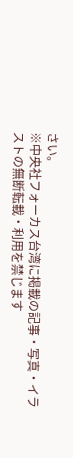さい。
※中央社フォーカス台湾に掲載の記事・写真・イラストの無断転載・利用を禁じます